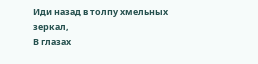Иди назад в толпу хмельных зеркал,
В глазах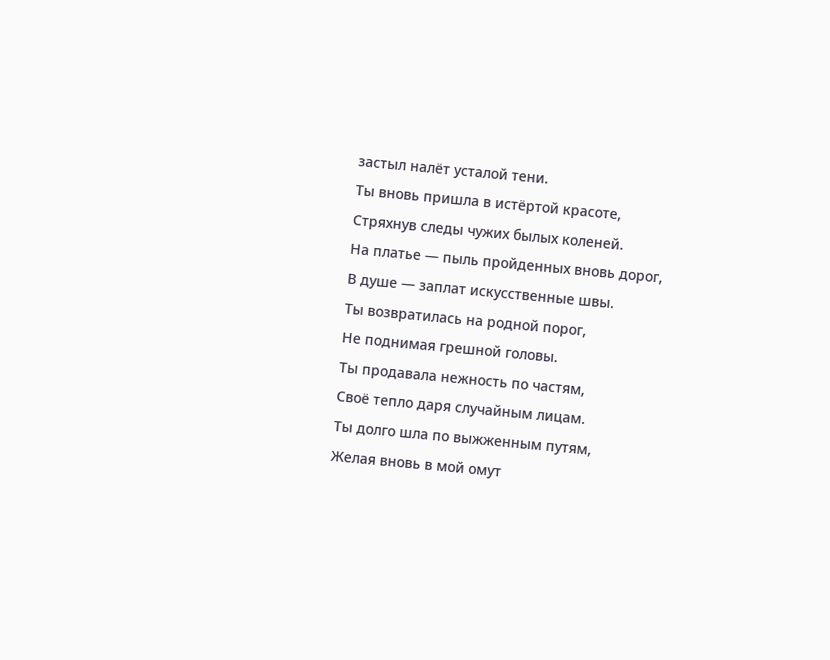застыл налёт усталой тени.
Ты вновь пришла в истёртой красоте,
Стряхнув следы чужих былых коленей.
На платье — пыль пройденных вновь дорог,
В душе — заплат искусственные швы.
Ты возвратилась на родной порог,
Не поднимая грешной головы.
Ты продавала нежность по частям,
Своё тепло даря случайным лицам.
Ты долго шла по выжженным путям,
Желая вновь в мой омут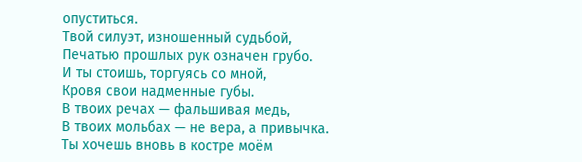опуститься.
Твой силуэт, изношенный судьбой,
Печатью прошлых рук означен грубо.
И ты стоишь, торгуясь со мной,
Кровя свои надменные губы.
В твоих речах — фальшивая медь,
В твоих мольбах — не вера, а привычка.
Ты хочешь вновь в костре моём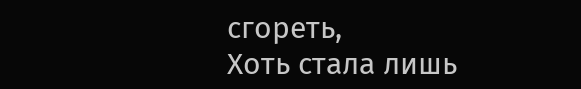сгореть,
Хоть стала лишь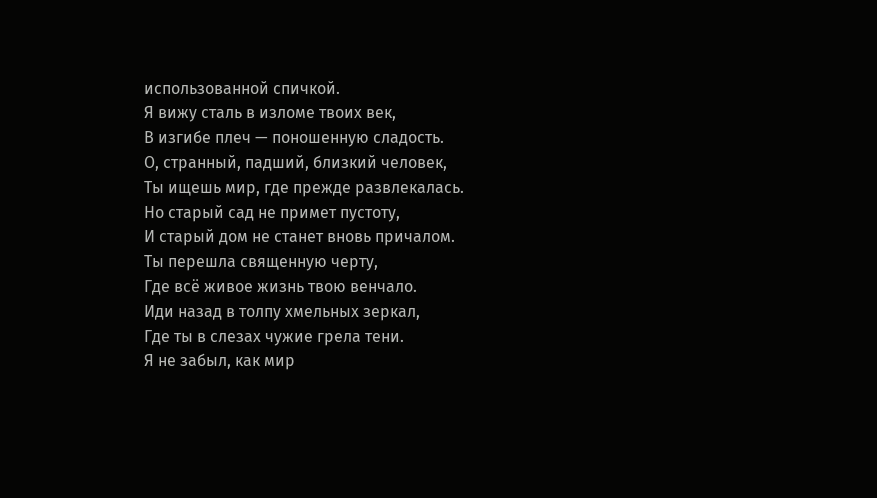использованной спичкой.
Я вижу сталь в изломе твоих век,
В изгибе плеч — поношенную сладость.
О, странный, падший, близкий человек,
Ты ищешь мир, где прежде развлекалась.
Но старый сад не примет пустоту,
И старый дом не станет вновь причалом.
Ты перешла священную черту,
Где всё живое жизнь твою венчало.
Иди назад в толпу хмельных зеркал,
Где ты в слезах чужие грела тени.
Я не забыл, как мир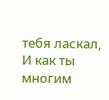тебя ласкал,
И как ты многим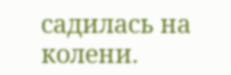садилась на колени.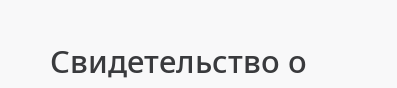Свидетельство о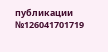публикации №126041701719